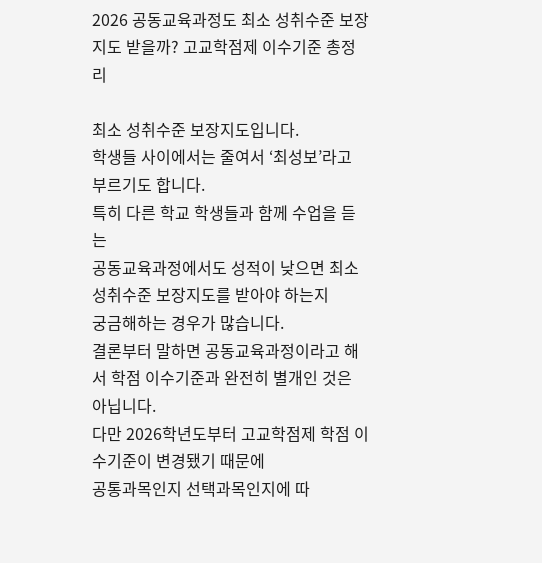2026 공동교육과정도 최소 성취수준 보장지도 받을까? 고교학점제 이수기준 총정리

최소 성취수준 보장지도입니다.
학생들 사이에서는 줄여서 ‘최성보’라고 부르기도 합니다.
특히 다른 학교 학생들과 함께 수업을 듣는
공동교육과정에서도 성적이 낮으면 최소 성취수준 보장지도를 받아야 하는지
궁금해하는 경우가 많습니다.
결론부터 말하면 공동교육과정이라고 해서 학점 이수기준과 완전히 별개인 것은 아닙니다.
다만 2026학년도부터 고교학점제 학점 이수기준이 변경됐기 때문에
공통과목인지 선택과목인지에 따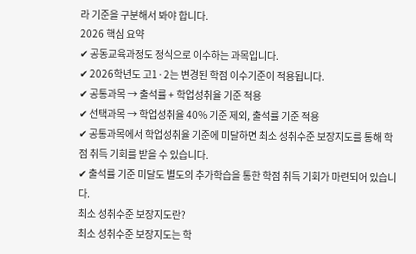라 기준을 구분해서 봐야 합니다.
2026 핵심 요약
✔ 공동교육과정도 정식으로 이수하는 과목입니다.
✔ 2026학년도 고1·2는 변경된 학점 이수기준이 적용됩니다.
✔ 공통과목 → 출석률 + 학업성취율 기준 적용
✔ 선택과목 → 학업성취율 40% 기준 제외, 출석률 기준 적용
✔ 공통과목에서 학업성취율 기준에 미달하면 최소 성취수준 보장지도를 통해 학점 취득 기회를 받을 수 있습니다.
✔ 출석률 기준 미달도 별도의 추가학습을 통한 학점 취득 기회가 마련되어 있습니다.
최소 성취수준 보장지도란?
최소 성취수준 보장지도는 학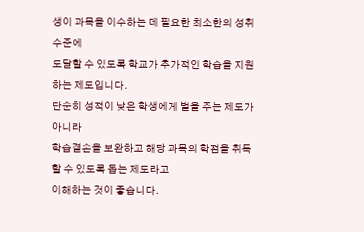생이 과목을 이수하는 데 필요한 최소한의 성취수준에
도달할 수 있도록 학교가 추가적인 학습을 지원하는 제도입니다.
단순히 성적이 낮은 학생에게 벌을 주는 제도가 아니라
학습결손을 보완하고 해당 과목의 학점을 취득할 수 있도록 돕는 제도라고
이해하는 것이 좋습니다.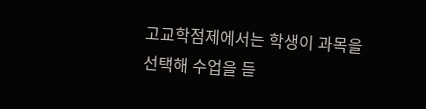고교학점제에서는 학생이 과목을 선택해 수업을 듣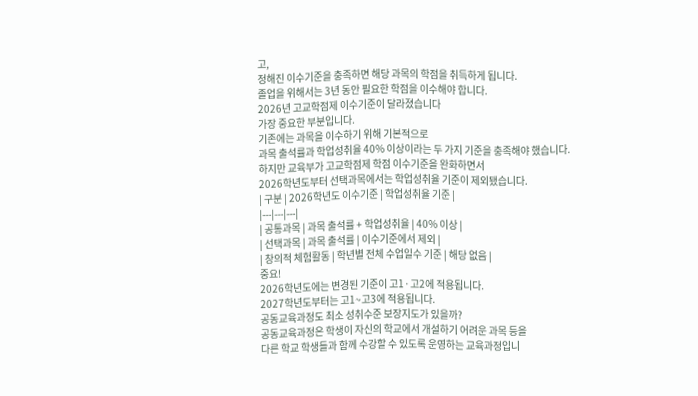고,
정해진 이수기준을 충족하면 해당 과목의 학점을 취득하게 됩니다.
졸업을 위해서는 3년 동안 필요한 학점을 이수해야 합니다.
2026년 고교학점제 이수기준이 달라졌습니다
가장 중요한 부분입니다.
기존에는 과목을 이수하기 위해 기본적으로
과목 출석률과 학업성취율 40% 이상이라는 두 가지 기준을 충족해야 했습니다.
하지만 교육부가 고교학점제 학점 이수기준을 완화하면서
2026학년도부터 선택과목에서는 학업성취율 기준이 제외됐습니다.
| 구분 | 2026학년도 이수기준 | 학업성취율 기준 |
|---|---|---|
| 공통과목 | 과목 출석률 + 학업성취율 | 40% 이상 |
| 선택과목 | 과목 출석률 | 이수기준에서 제외 |
| 창의적 체험활동 | 학년별 전체 수업일수 기준 | 해당 없음 |
중요!
2026학년도에는 변경된 기준이 고1·고2에 적용됩니다.
2027학년도부터는 고1~고3에 적용됩니다.
공동교육과정도 최소 성취수준 보장지도가 있을까?
공동교육과정은 학생이 자신의 학교에서 개설하기 어려운 과목 등을
다른 학교 학생들과 함께 수강할 수 있도록 운영하는 교육과정입니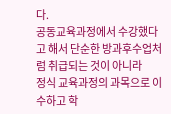다.
공동교육과정에서 수강했다고 해서 단순한 방과후수업처럼 취급되는 것이 아니라
정식 교육과정의 과목으로 이수하고 학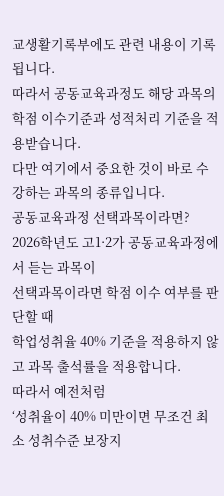교생활기록부에도 관련 내용이 기록됩니다.
따라서 공동교육과정도 해당 과목의
학점 이수기준과 성적처리 기준을 적용받습니다.
다만 여기에서 중요한 것이 바로 수강하는 과목의 종류입니다.
공동교육과정 선택과목이라면?
2026학년도 고1·2가 공동교육과정에서 듣는 과목이
선택과목이라면 학점 이수 여부를 판단할 때
학업성취율 40% 기준을 적용하지 않고 과목 출석률을 적용합니다.
따라서 예전처럼
‘성취율이 40% 미만이면 무조건 최소 성취수준 보장지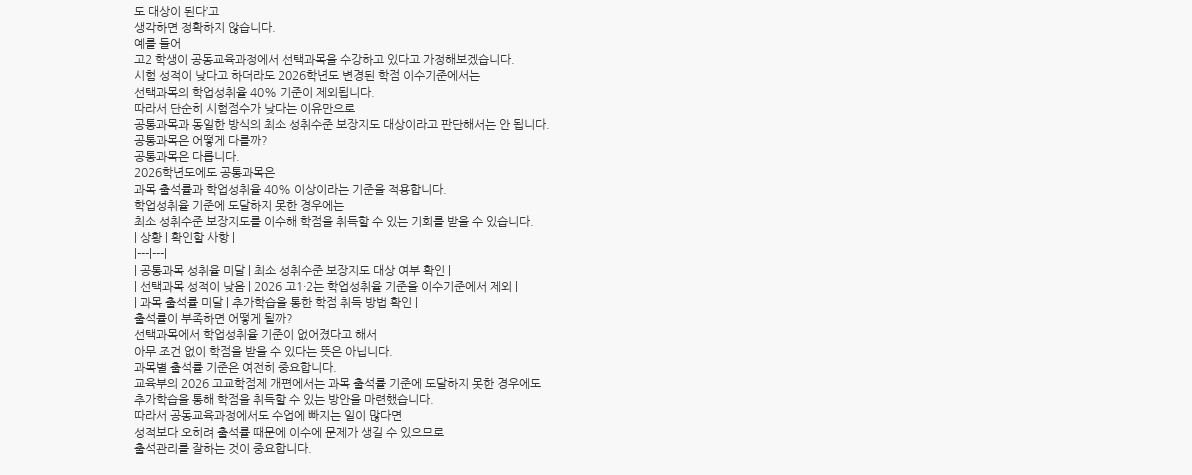도 대상이 된다’고
생각하면 정확하지 않습니다.
예를 들어
고2 학생이 공동교육과정에서 선택과목을 수강하고 있다고 가정해보겠습니다.
시험 성적이 낮다고 하더라도 2026학년도 변경된 학점 이수기준에서는
선택과목의 학업성취율 40% 기준이 제외됩니다.
따라서 단순히 시험점수가 낮다는 이유만으로
공통과목과 동일한 방식의 최소 성취수준 보장지도 대상이라고 판단해서는 안 됩니다.
공통과목은 어떻게 다를까?
공통과목은 다릅니다.
2026학년도에도 공통과목은
과목 출석률과 학업성취율 40% 이상이라는 기준을 적용합니다.
학업성취율 기준에 도달하지 못한 경우에는
최소 성취수준 보장지도를 이수해 학점을 취득할 수 있는 기회를 받을 수 있습니다.
| 상황 | 확인할 사항 |
|---|---|
| 공통과목 성취율 미달 | 최소 성취수준 보장지도 대상 여부 확인 |
| 선택과목 성적이 낮음 | 2026 고1·2는 학업성취율 기준을 이수기준에서 제외 |
| 과목 출석률 미달 | 추가학습을 통한 학점 취득 방법 확인 |
출석률이 부족하면 어떻게 될까?
선택과목에서 학업성취율 기준이 없어졌다고 해서
아무 조건 없이 학점을 받을 수 있다는 뜻은 아닙니다.
과목별 출석률 기준은 여전히 중요합니다.
교육부의 2026 고교학점제 개편에서는 과목 출석률 기준에 도달하지 못한 경우에도
추가학습을 통해 학점을 취득할 수 있는 방안을 마련했습니다.
따라서 공동교육과정에서도 수업에 빠지는 일이 많다면
성적보다 오히려 출석률 때문에 이수에 문제가 생길 수 있으므로
출석관리를 잘하는 것이 중요합니다.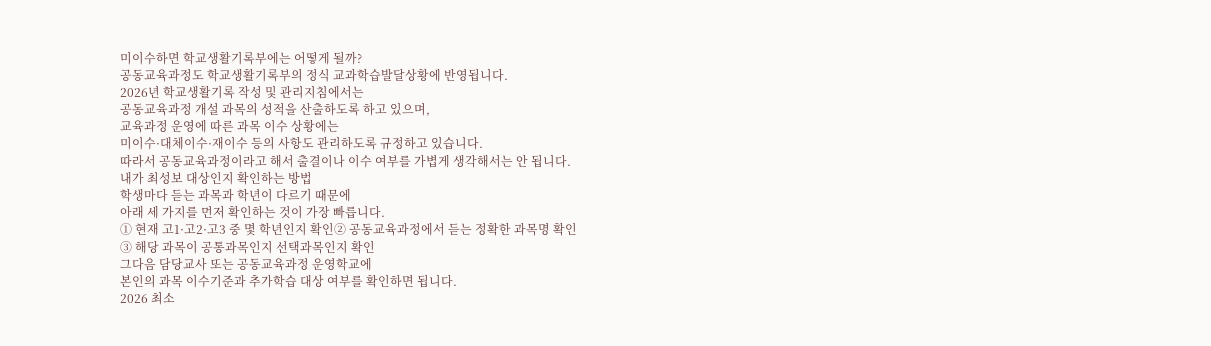미이수하면 학교생활기록부에는 어떻게 될까?
공동교육과정도 학교생활기록부의 정식 교과학습발달상황에 반영됩니다.
2026년 학교생활기록 작성 및 관리지침에서는
공동교육과정 개설 과목의 성적을 산출하도록 하고 있으며,
교육과정 운영에 따른 과목 이수 상황에는
미이수·대체이수·재이수 등의 사항도 관리하도록 규정하고 있습니다.
따라서 공동교육과정이라고 해서 출결이나 이수 여부를 가볍게 생각해서는 안 됩니다.
내가 최성보 대상인지 확인하는 방법
학생마다 듣는 과목과 학년이 다르기 때문에
아래 세 가지를 먼저 확인하는 것이 가장 빠릅니다.
① 현재 고1·고2·고3 중 몇 학년인지 확인② 공동교육과정에서 듣는 정확한 과목명 확인
③ 해당 과목이 공통과목인지 선택과목인지 확인
그다음 담당교사 또는 공동교육과정 운영학교에
본인의 과목 이수기준과 추가학습 대상 여부를 확인하면 됩니다.
2026 최소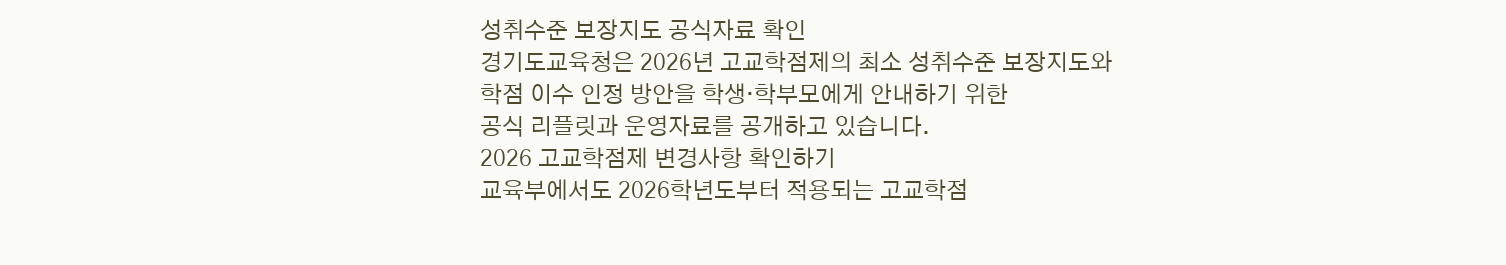성취수준 보장지도 공식자료 확인
경기도교육청은 2026년 고교학점제의 최소 성취수준 보장지도와
학점 이수 인정 방안을 학생·학부모에게 안내하기 위한
공식 리플릿과 운영자료를 공개하고 있습니다.
2026 고교학점제 변경사항 확인하기
교육부에서도 2026학년도부터 적용되는 고교학점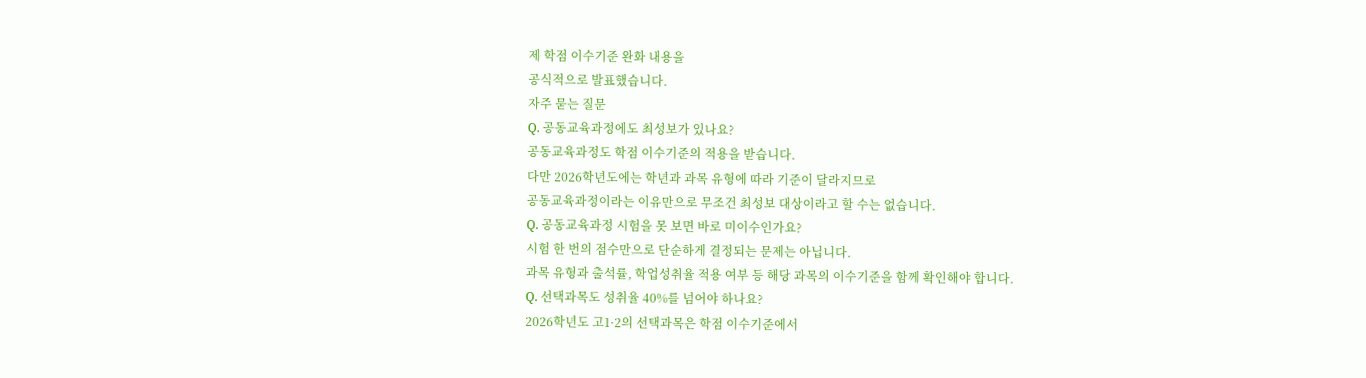제 학점 이수기준 완화 내용을
공식적으로 발표했습니다.
자주 묻는 질문
Q. 공동교육과정에도 최성보가 있나요?
공동교육과정도 학점 이수기준의 적용을 받습니다.
다만 2026학년도에는 학년과 과목 유형에 따라 기준이 달라지므로
공동교육과정이라는 이유만으로 무조건 최성보 대상이라고 할 수는 없습니다.
Q. 공동교육과정 시험을 못 보면 바로 미이수인가요?
시험 한 번의 점수만으로 단순하게 결정되는 문제는 아닙니다.
과목 유형과 출석률, 학업성취율 적용 여부 등 해당 과목의 이수기준을 함께 확인해야 합니다.
Q. 선택과목도 성취율 40%를 넘어야 하나요?
2026학년도 고1·2의 선택과목은 학점 이수기준에서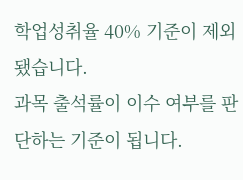학업성취율 40% 기준이 제외됐습니다.
과목 출석률이 이수 여부를 판단하는 기준이 됩니다.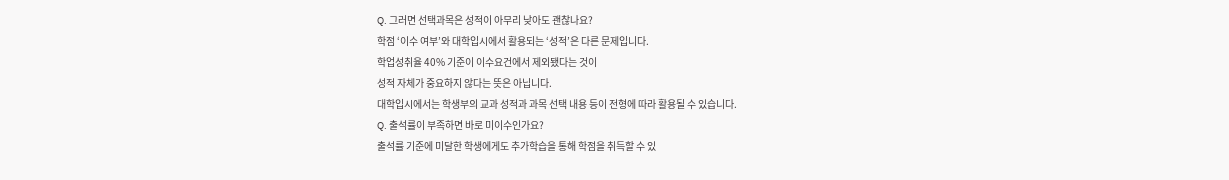Q. 그러면 선택과목은 성적이 아무리 낮아도 괜찮나요?
학점 ‘이수 여부’와 대학입시에서 활용되는 ‘성적’은 다른 문제입니다.
학업성취율 40% 기준이 이수요건에서 제외됐다는 것이
성적 자체가 중요하지 않다는 뜻은 아닙니다.
대학입시에서는 학생부의 교과 성적과 과목 선택 내용 등이 전형에 따라 활용될 수 있습니다.
Q. 출석률이 부족하면 바로 미이수인가요?
출석률 기준에 미달한 학생에게도 추가학습을 통해 학점을 취득할 수 있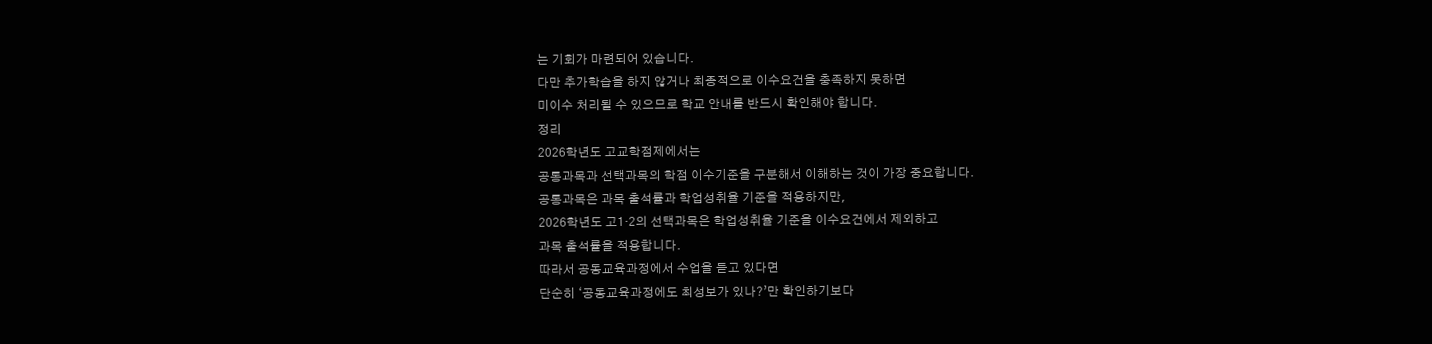는 기회가 마련되어 있습니다.
다만 추가학습을 하지 않거나 최종적으로 이수요건을 충족하지 못하면
미이수 처리될 수 있으므로 학교 안내를 반드시 확인해야 합니다.
정리
2026학년도 고교학점제에서는
공통과목과 선택과목의 학점 이수기준을 구분해서 이해하는 것이 가장 중요합니다.
공통과목은 과목 출석률과 학업성취율 기준을 적용하지만,
2026학년도 고1·2의 선택과목은 학업성취율 기준을 이수요건에서 제외하고
과목 출석률을 적용합니다.
따라서 공동교육과정에서 수업을 듣고 있다면
단순히 ‘공동교육과정에도 최성보가 있나?’만 확인하기보다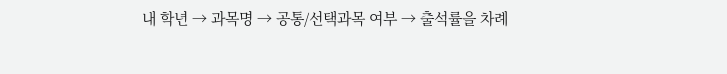내 학년 → 과목명 → 공통/선택과목 여부 → 출석률을 차례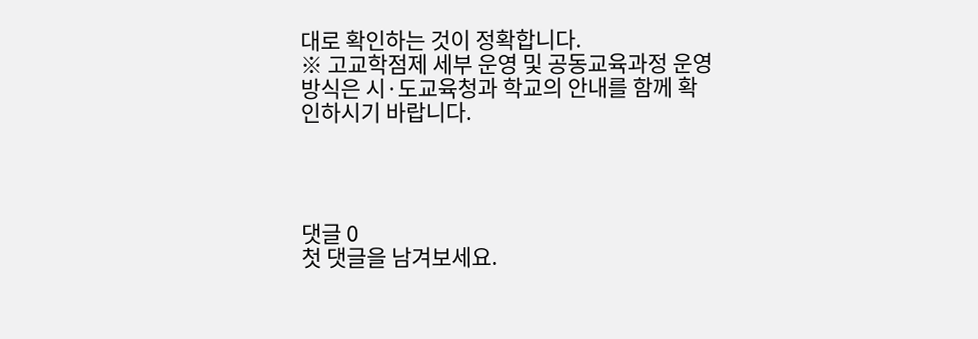대로 확인하는 것이 정확합니다.
※ 고교학점제 세부 운영 및 공동교육과정 운영 방식은 시·도교육청과 학교의 안내를 함께 확인하시기 바랍니다.




댓글 0
첫 댓글을 남겨보세요.